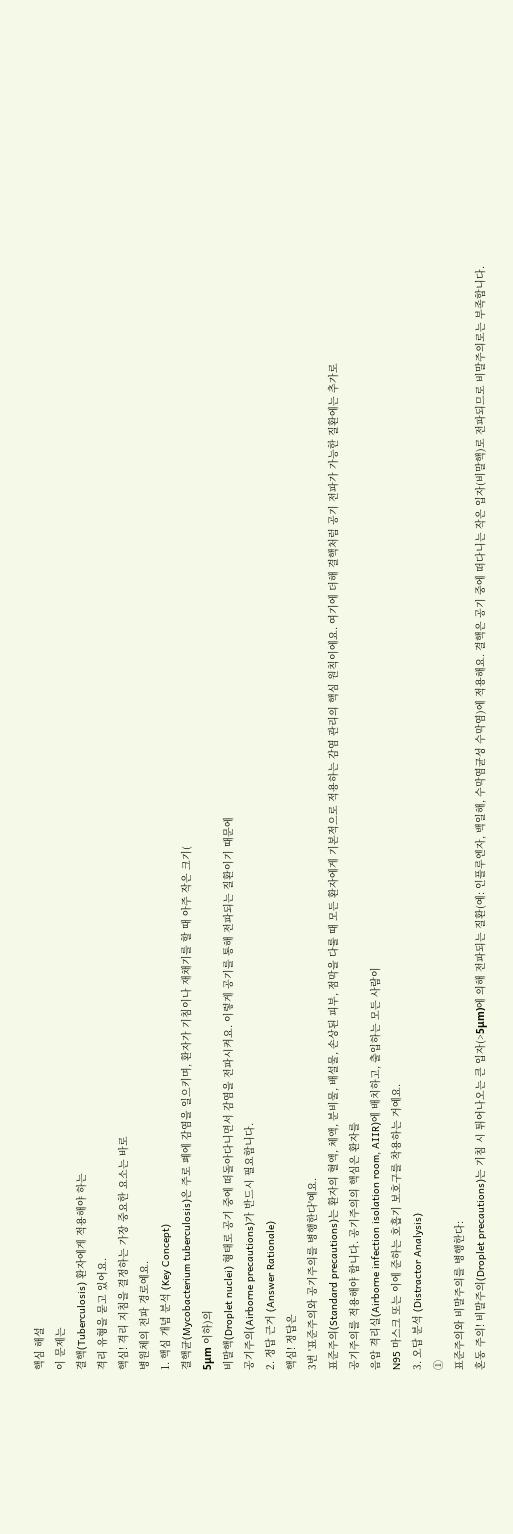핵심 해설
이 문제는
결핵(Tuberculosis) 환자에게 적용해야 하는
격리 유형을 묻고 있어요.
핵심! 격리 지침을 결정하는 가장 중요한 요소는 바로
병원체의 전파 경로예요.
1. 핵심 개념 분석 (Key Concept)
결핵균(Mycobacterium tuberculosis)은 주로 폐에 감염을 일으키며, 환자가 기침이나 재채기를 할 때 아주 작은 크기(
5μm 이하)의
비말핵(Droplet nuclei) 형태로 공기 중에 떠돌아다니면서 감염을 전파시켜요. 이렇게 공기를 통해 전파되는 질환이기 때문에
공기주의(Airborne precautions)가 반드시 필요합니다.
2. 정답 근거 (Answer Rationale)
핵심! 정답은
3번 '표준주의와 공기주의를 병행한다'예요.
표준주의(Standard precautions)는 환자의 혈액, 체액, 분비물, 배설물, 손상된 피부, 점막을 다룰 때 모든 환자에게 기본적으로 적용하는 감염 관리의 핵심 원칙이에요. 여기에 더해 결핵처럼 공기 전파가 가능한 질환에는 추가로
공기주의를 적용해야 합니다. 공기주의의 핵심은 환자를
음압 격리실(Airborne infection isolation room, AIIR)에 배치하고, 출입하는 모든 사람이
N95 마스크 또는 이에 준하는 호흡기 보호구를 착용하는 거예요.
3. 오답 분석 (Distractor Analysis)
①
표준주의와 비말주의를 병행한다:
혼동 주의! 비말주의(Droplet precautions)는 기침 시 튀어나오는 큰 입자(>5μm)에 의해 전파되는 질환(예: 인플루엔자, 백일해, 수막염균성 수막염)에 적용해요. 결핵은 공기 중에 떠다니는 작은 입자(비말핵)로 전파되므로 비말주의로는 부족합니다.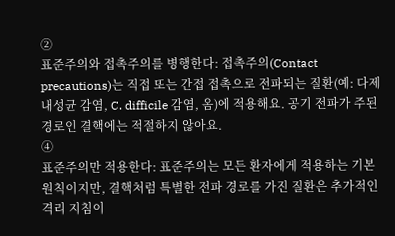②
표준주의와 접촉주의를 병행한다: 접촉주의(Contact precautions)는 직접 또는 간접 접촉으로 전파되는 질환(예: 다제내성균 감염, C. difficile 감염, 옴)에 적용해요. 공기 전파가 주된 경로인 결핵에는 적절하지 않아요.
④
표준주의만 적용한다: 표준주의는 모든 환자에게 적용하는 기본 원칙이지만, 결핵처럼 특별한 전파 경로를 가진 질환은 추가적인 격리 지침이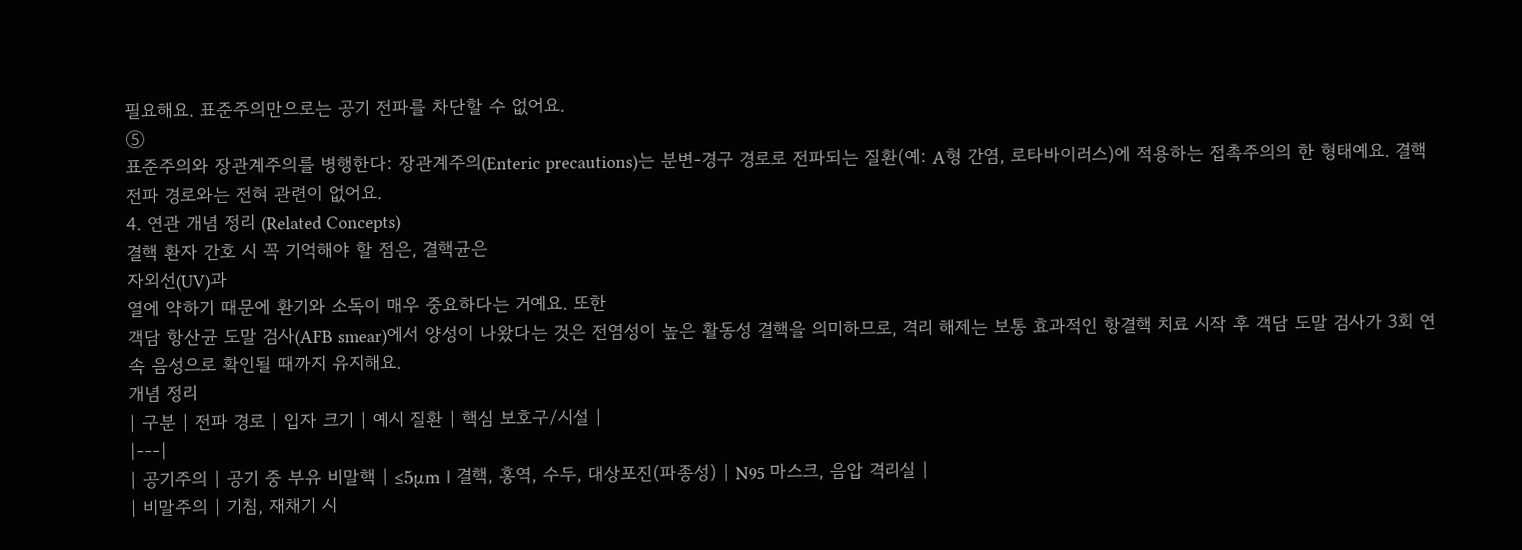필요해요. 표준주의만으로는 공기 전파를 차단할 수 없어요.
⑤
표준주의와 장관계주의를 병행한다: 장관계주의(Enteric precautions)는 분변-경구 경로로 전파되는 질환(예: A형 간염, 로타바이러스)에 적용하는 접촉주의의 한 형태예요. 결핵 전파 경로와는 전혀 관련이 없어요.
4. 연관 개념 정리 (Related Concepts)
결핵 환자 간호 시 꼭 기억해야 할 점은, 결핵균은
자외선(UV)과
열에 약하기 때문에 환기와 소독이 매우 중요하다는 거예요. 또한
객담 항산균 도말 검사(AFB smear)에서 양성이 나왔다는 것은 전염성이 높은 활동성 결핵을 의미하므로, 격리 해제는 보통 효과적인 항결핵 치료 시작 후 객담 도말 검사가 3회 연속 음성으로 확인될 때까지 유지해요.
개념 정리
| 구분 | 전파 경로 | 입자 크기 | 예시 질환 | 핵심 보호구/시설 |
|---|
| 공기주의 | 공기 중 부유 비말핵 | ≤5μm | 결핵, 홍역, 수두, 대상포진(파종성) | N95 마스크, 음압 격리실 |
| 비말주의 | 기침, 재채기 시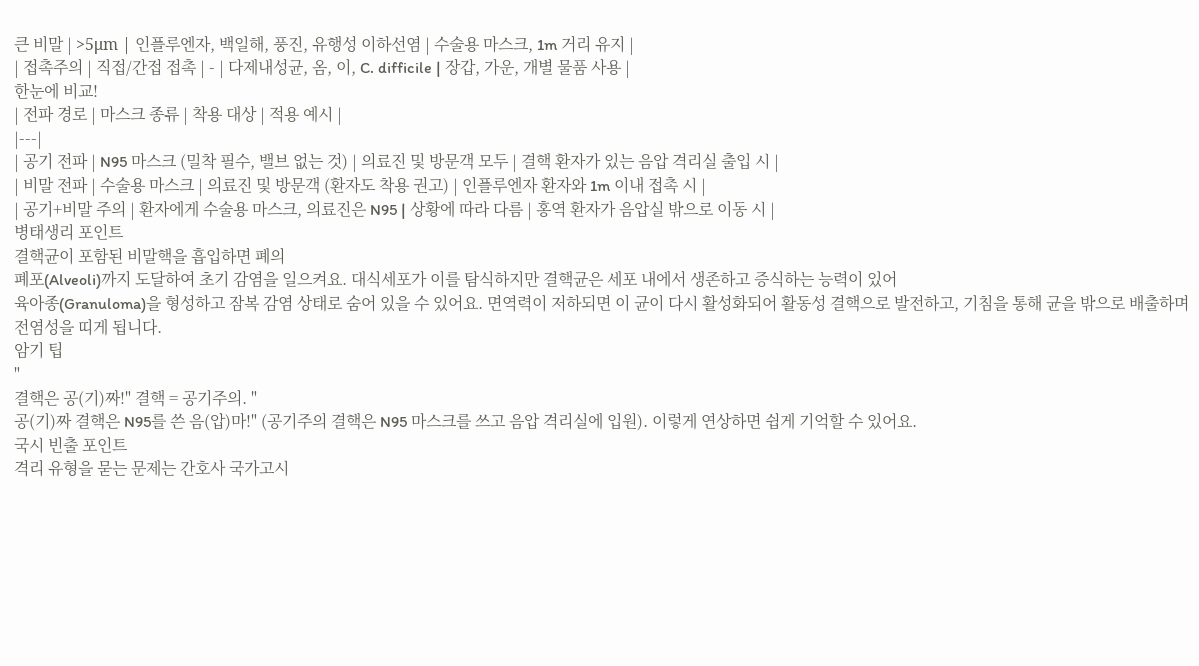큰 비말 | >5μm | 인플루엔자, 백일해, 풍진, 유행성 이하선염 | 수술용 마스크, 1m 거리 유지 |
| 접촉주의 | 직접/간접 접촉 | - | 다제내성균, 옴, 이, C. difficile | 장갑, 가운, 개별 물품 사용 |
한눈에 비교!
| 전파 경로 | 마스크 종류 | 착용 대상 | 적용 예시 |
|---|
| 공기 전파 | N95 마스크 (밀착 필수, 밸브 없는 것) | 의료진 및 방문객 모두 | 결핵 환자가 있는 음압 격리실 출입 시 |
| 비말 전파 | 수술용 마스크 | 의료진 및 방문객 (환자도 착용 권고) | 인플루엔자 환자와 1m 이내 접촉 시 |
| 공기+비말 주의 | 환자에게 수술용 마스크, 의료진은 N95 | 상황에 따라 다름 | 홍역 환자가 음압실 밖으로 이동 시 |
병태생리 포인트
결핵균이 포함된 비말핵을 흡입하면 폐의
폐포(Alveoli)까지 도달하여 초기 감염을 일으켜요. 대식세포가 이를 탐식하지만 결핵균은 세포 내에서 생존하고 증식하는 능력이 있어
육아종(Granuloma)을 형성하고 잠복 감염 상태로 숨어 있을 수 있어요. 면역력이 저하되면 이 균이 다시 활성화되어 활동성 결핵으로 발전하고, 기침을 통해 균을 밖으로 배출하며 전염성을 띠게 됩니다.
암기 팁
"
결핵은 공(기)짜!" 결핵 = 공기주의. "
공(기)짜 결핵은 N95를 쓴 음(압)마!" (공기주의 결핵은 N95 마스크를 쓰고 음압 격리실에 입원). 이렇게 연상하면 쉽게 기억할 수 있어요.
국시 빈출 포인트
격리 유형을 묻는 문제는 간호사 국가고시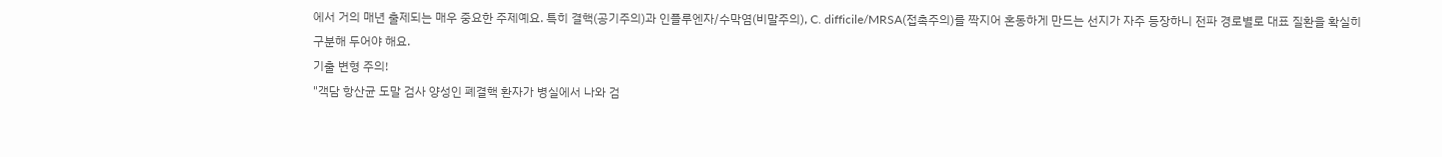에서 거의 매년 출제되는 매우 중요한 주제예요. 특히 결핵(공기주의)과 인플루엔자/수막염(비말주의), C. difficile/MRSA(접촉주의)를 짝지어 혼동하게 만드는 선지가 자주 등장하니 전파 경로별로 대표 질환을 확실히 구분해 두어야 해요.
기출 변형 주의!
"객담 항산균 도말 검사 양성인 폐결핵 환자가 병실에서 나와 검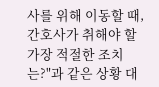사를 위해 이동할 때, 간호사가 취해야 할 가장 적절한 조치는?"과 같은 상황 대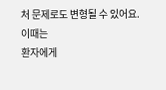처 문제로도 변형될 수 있어요. 이때는
환자에게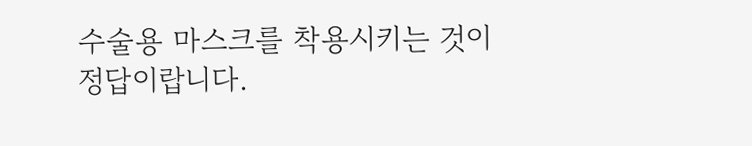수술용 마스크를 착용시키는 것이 정답이랍니다.